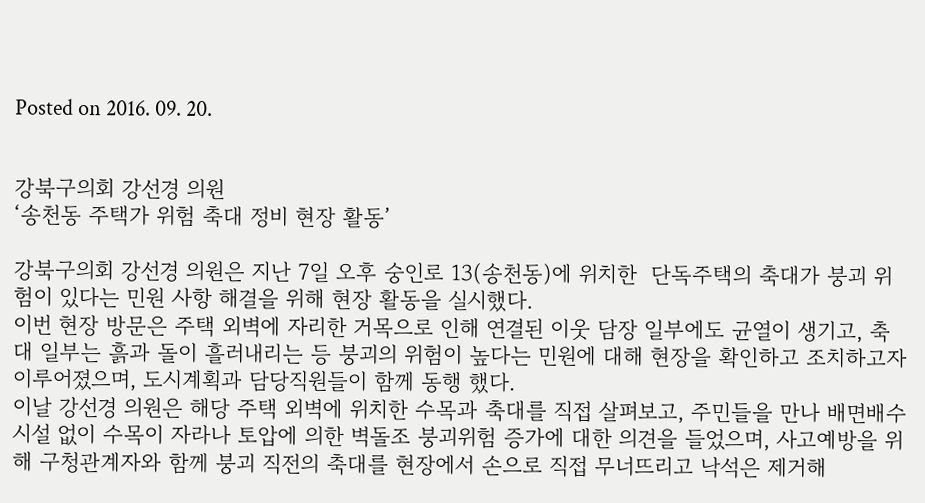Posted on 2016. 09. 20.


강북구의회 강선경 의원
‘송천동 주택가 위험 축대 정비 현장 활동’

강북구의회 강선경 의원은 지난 7일 오후 숭인로 13(송천동)에 위치한  단독주택의 축대가 붕괴 위험이 있다는 민원 사항 해결을 위해 현장 활동을 실시했다.
이번 현장 방문은 주택 외벽에 자리한 거목으로 인해 연결된 이웃 담장 일부에도 균열이 생기고, 축대 일부는 흙과 돌이 흘러내리는 등 붕괴의 위험이 높다는 민원에 대해 현장을 확인하고 조치하고자 이루어졌으며, 도시계획과 담당직원들이 함께 동행 했다.
이날 강선경 의원은 해당 주택 외벽에 위치한 수목과 축대를 직접 살펴보고, 주민들을 만나 배면배수시설 없이 수목이 자라나 토압에 의한 벽돌조 붕괴위험 증가에 대한 의견을 들었으며, 사고예방을 위해 구청관계자와 함께 붕괴 직전의 축대를 현장에서 손으로 직접 무너뜨리고 낙석은 제거해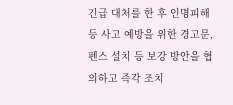긴급 대처를 한 후 인명피해 등 사고 예방을 위한 경고문, 펜스 설치 등 보강 방안을 협의하고 즉각 조치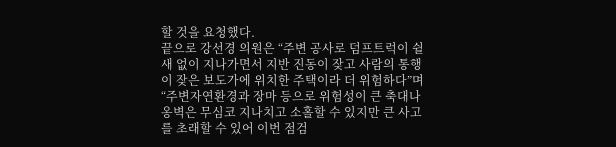할 것을 요청했다.
끝으로 강선경 의원은 “주변 공사로 덤프트럭이 쉴 새 없이 지나가면서 지반 진동이 잦고 사람의 통행이 잦은 보도가에 위치한 주택이라 더 위험하다”며 “주변자연환경과 장마 등으로 위험성이 큰 축대나 옹벽은 무심코 지나치고 소홀할 수 있지만 큰 사고를 초래할 수 있어 이번 점검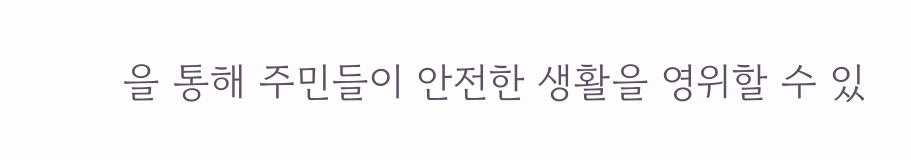을 통해 주민들이 안전한 생활을 영위할 수 있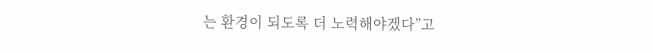는 환경이 되도록 더 노력해야겠다”고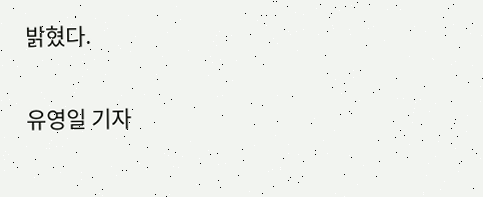밝혔다.

유영일 기자